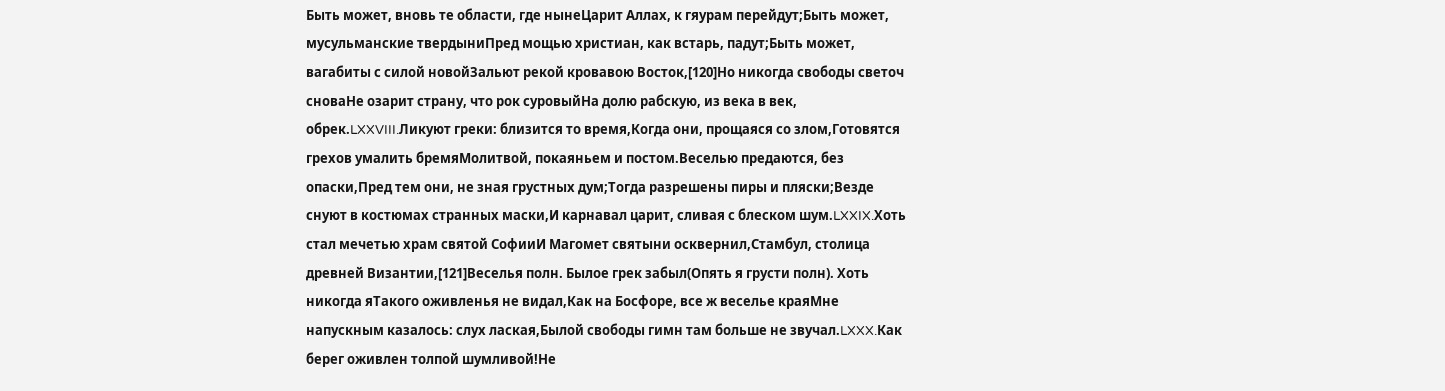Быть может, вновь те области, где нынеЦарит Аллах, к гяурам перейдут;Быть может, мусульманские твердыниПред мощью христиан, как встарь, падут;Быть может, вагабиты с силой новойЗальют рекой кровавою Восток,[120]Но никогда свободы светоч сноваНе озарит страну, что рок суровыйНа долю рабскую, из века в век, обрек.LXXVIII.Ликуют греки: близится то время,Когда они, прощаяся со злом,Готовятся грехов умалить бремяМолитвой, покаяньем и постом.Веселью предаются, без опаски,Пред тем они, не зная грустных дум;Тогда разрешены пиры и пляски;Везде снуют в костюмах странных маски,И карнавал царит, сливая с блеском шум.LXXIX.Хоть стал мечетью храм святой СофииИ Магомет святыни осквернил,Стамбул, столица древней Византии,[121]Веселья полн. Былое грек забыл(Опять я грусти полн). Хоть никогда яТакого оживленья не видал,Как на Босфоре, все ж веселье краяМне напускным казалось: слух лаская,Былой свободы гимн там больше не звучал.LXXX.Как берег оживлен толпой шумливой!Не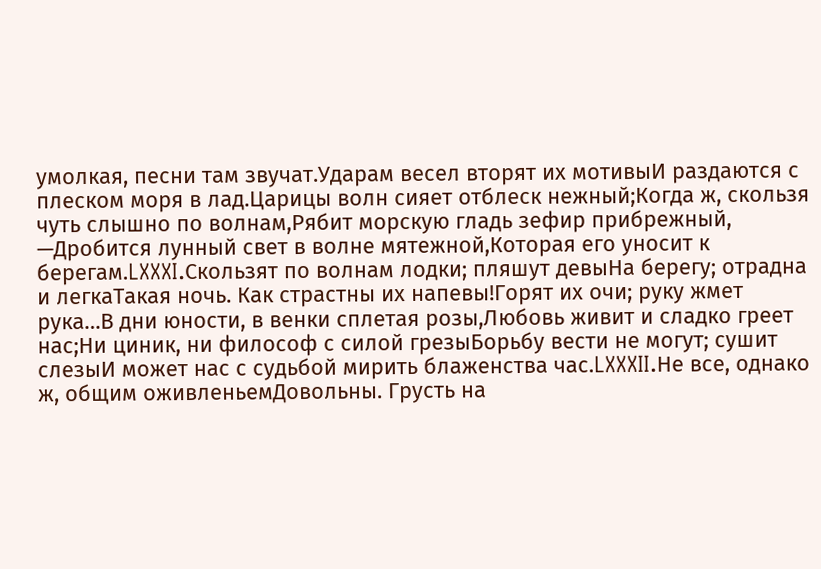умолкая, песни там звучат.Ударам весел вторят их мотивыИ раздаются с плеском моря в лад.Царицы волн сияет отблеск нежный;Когда ж, скользя чуть слышно по волнам,Рябит морскую гладь зефир прибрежный, —Дробится лунный свет в волне мятежной,Которая его уносит к берегам.LXXXI.Скользят по волнам лодки; пляшут девыНа берегу; отрадна и легкаТакая ночь. Как страстны их напевы!Горят их очи; руку жмет рука…В дни юности, в венки сплетая розы,Любовь живит и сладко греет нас;Ни циник, ни философ с силой грезыБорьбу вести не могут; сушит слезыИ может нас с судьбой мирить блаженства час.LXXXII.Не все, однако ж, общим оживленьемДовольны. Грусть на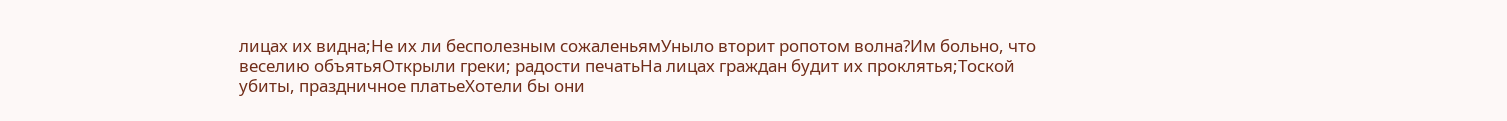лицах их видна;Не их ли бесполезным сожаленьямУныло вторит ропотом волна?Им больно, что веселию объятьяОткрыли греки; радости печатьНа лицах граждан будит их проклятья;Тоской убиты, праздничное платьеХотели бы они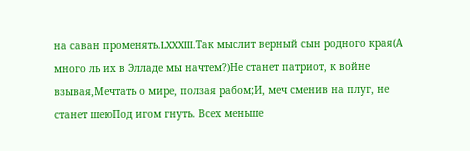на саван променять.LXXXIII.Так мыслит верный сын родного края(А много ль их в Элладе мы начтем?)Не станет патриот, к войне взывая,Мечтать о мире, ползая рабом;И, меч сменив на плуг, не станет шеюПод игом гнуть. Всех меньше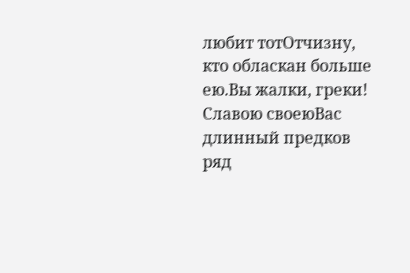любит тотОтчизну, кто обласкан больше ею.Вы жалки, греки! Славою своеюВас длинный предков ряд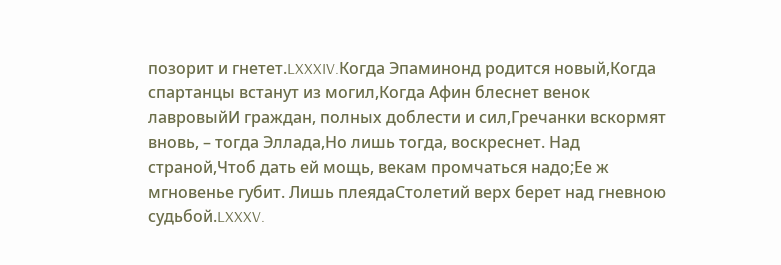позорит и гнетет.LXXXIV.Когда Эпаминонд родится новый,Когда спартанцы встанут из могил,Когда Афин блеснет венок лавровыйИ граждан, полных доблести и сил,Гречанки вскормят вновь, – тогда Эллада,Но лишь тогда, воскреснет. Над страной,Чтоб дать ей мощь, векам промчаться надо;Ее ж мгновенье губит. Лишь плеядаСтолетий верх берет над гневною судьбой.LXXXV.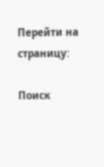Перейти на страницу:

Поиск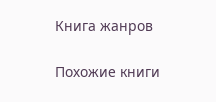Книга жанров

Похожие книги